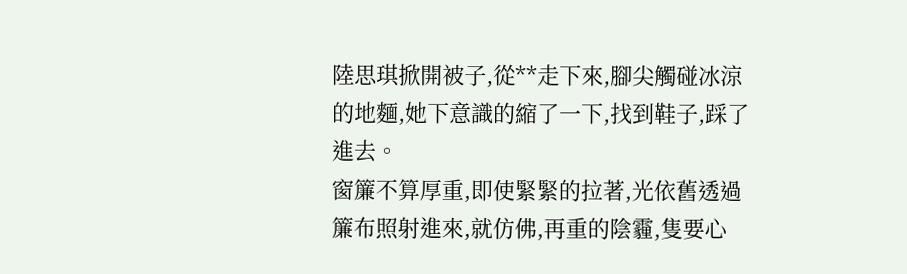陸思琪掀開被子,從**走下來,腳尖觸碰冰涼的地麵,她下意識的縮了一下,找到鞋子,踩了進去。
窗簾不算厚重,即使緊緊的拉著,光依舊透過簾布照射進來,就仿佛,再重的陰霾,隻要心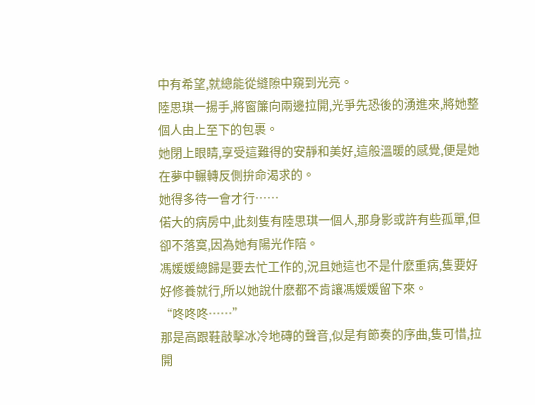中有希望,就總能從縫隙中窺到光亮。
陸思琪一揚手,將窗簾向兩邊拉開,光爭先恐後的湧進來,將她整個人由上至下的包裹。
她閉上眼睛,享受這難得的安靜和美好,這般溫暖的感覺,便是她在夢中輾轉反側拚命渴求的。
她得多待一會才行……
偌大的病房中,此刻隻有陸思琪一個人,那身影或許有些孤單,但卻不落寞,因為她有陽光作陪。
馮媛媛總歸是要去忙工作的,況且她這也不是什麽重病,隻要好好修養就行,所以她說什麽都不肯讓馮媛媛留下來。
“咚咚咚……”
那是高跟鞋敲擊冰冷地磚的聲音,似是有節奏的序曲,隻可惜,拉開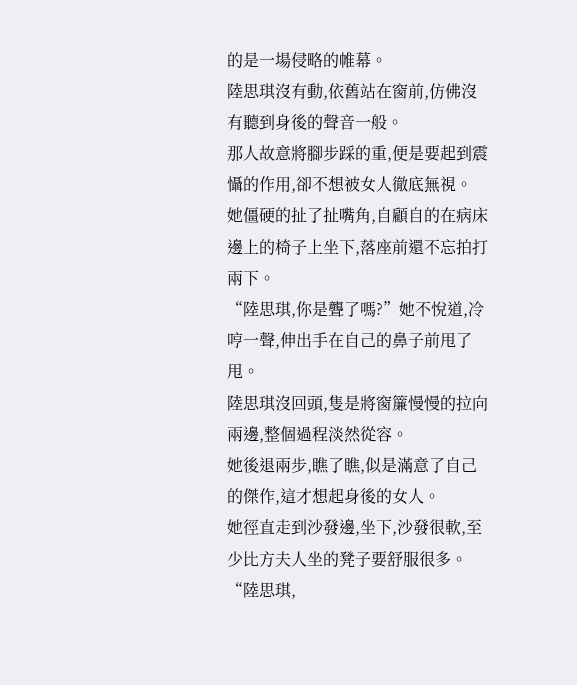的是一場侵略的帷幕。
陸思琪沒有動,依舊站在窗前,仿佛沒有聽到身後的聲音一般。
那人故意將腳步踩的重,便是要起到震懾的作用,卻不想被女人徹底無視。
她僵硬的扯了扯嘴角,自顧自的在病床邊上的椅子上坐下,落座前還不忘拍打兩下。
“陸思琪,你是聾了嗎?”她不悅道,冷哼一聲,伸出手在自己的鼻子前甩了甩。
陸思琪沒回頭,隻是將窗簾慢慢的拉向兩邊,整個過程淡然從容。
她後退兩步,瞧了瞧,似是滿意了自己的傑作,這才想起身後的女人。
她徑直走到沙發邊,坐下,沙發很軟,至少比方夫人坐的凳子要舒服很多。
“陸思琪,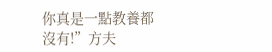你真是一點教養都沒有!”方夫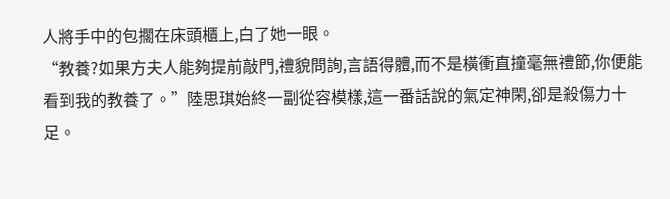人將手中的包擱在床頭櫃上,白了她一眼。
“教養?如果方夫人能夠提前敲門,禮貌問詢,言語得體,而不是橫衝直撞毫無禮節,你便能看到我的教養了。”陸思琪始終一副從容模樣,這一番話說的氣定神閑,卻是殺傷力十足。